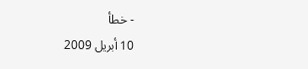- خطأ
10 أبريل 2009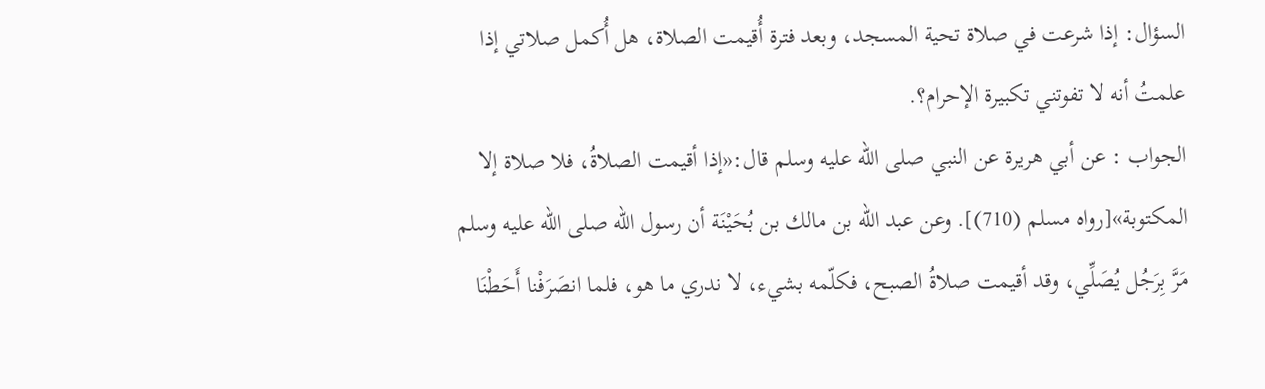السؤال: إذا شرعت في صلاة تحية المسجد، وبعد فترة أُقيمت الصلاة، هل أُكمل صلاتي إذا علمتُ أنه لا تفوتني تكبيرة الإحرام؟.
الجواب : عن أبي هريرة عن النبي صلى الله عليه وسلم قال:«إذا أقيمت الصلاةُ، فلا صلاة إلا المكتوبة»[رواه مسلم (710)]. وعن عبد الله بن مالك بن بُحَيْنَة أن رسول الله صلى الله عليه وسلم مَرَّ بِرَجُل يُصَلِّي، وقد أقيمت صلاةُ الصبح، فكلّمه بشيء، لا ندري ما هو، فلما انصَرَفْنا أَحَطْنَا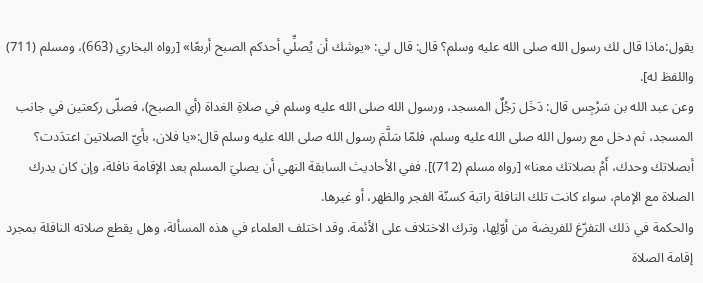يقول:ماذا قال لك رسول الله صلى الله عليه وسلم؟ قال: قال لي: «يوشك أن يُصلِّي أحدكم الصبح أربعًا» [رواه البخاري (663)، ومسلم (711) واللفظ له].
وعن عبد الله بن سَرْجِس قال: دَخَل رَجُلٌ المسجد، ورسول الله صلى الله عليه وسلم في صلاةِ الغداة (أي الصبح)، فصلّى ركعتين في جانب المسجد، ثم دخل مع رسول الله صلى الله عليه وسلم، فلمّا سَلَّمَ رسول الله صلى الله عليه وسلم قال:«يا فلان، بأيّ الصلاتين اعتدَدت؟ أبصلاتك وحدك، أَمْ بصلاتك معنا» [رواه مسلم (712)]. ففي الأحاديث السابقة النهي أن يصليَ المسلم بعد الإقامة نافلة، وإن كان يدرك الصلاة مع الإمام، سواء كانت تلك النافلة راتبة كسنّة الفجر والظهر، أو غيرها.
والحكمة في ذلك التفرّغ للفريضة من أوّلِها، وترك الاختلاف على الأئمة. وقد اختلف العلماء في هذه المسألة، وهل يقطع صلاته النافلة بمجرد إقامة الصلاة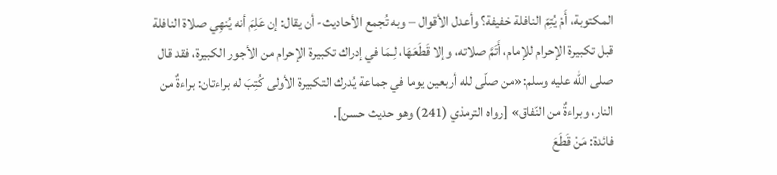المكتوبة، أَمْ يُتِمّ النافلة خفيفة؟ وأعدل الأقوال – وبه تُجمع الأحاديث- أن يقال: إن عَلِمَ أنه يُنهِي صلاة النافلة قبل تكبيرة الإحرام للإمام، أَتَمَّ صلاته، وإلا قَطَعَهَا، لِـمَا في إدراك تكبيرة الإحرام من الأجور الكبيرة، فقد قال صلى الله عليه وسلم:«من صلّى لله أربعين يوما في جماعة يُدرك التكبيرة الأولى كُتِبَ له براءتان: براءةٌ من النار، وبراءةٌ من النّفاق» [رواه الترمذي (241) وهو حديث حسن].
فائدة: مَنْ قَطَعَ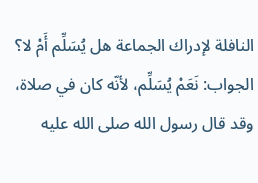النافلة لإدراك الجماعة هل يُسَلِّم أَمْ لا؟
الجواب: نَعَمْ يُسَلِّم، لأنّه كان في صلاة، وقد قال رسول الله صلى الله عليه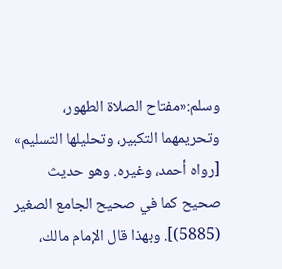وسلم:«مفتاح الصلاة الطهور، وتحريمهما التكبير، وتحليلها التسليم» [رواه أحمد، وغيره. وهو حديث صحيح كما في صحيح الجامع الصغير (5885)]. وبهذا قال الإمام مالك،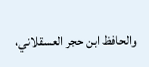والحافظ ابن حجر العسقلاني،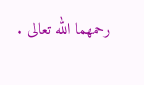رحمهما الله تعالى .